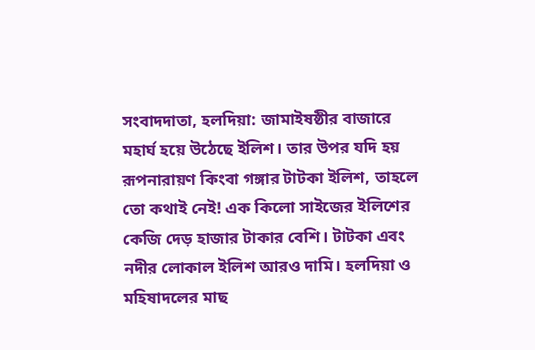সংবাদদাতা, হলদিয়া: জামাইষষ্ঠীর বাজারে মহার্ঘ হয়ে উঠেছে ইলিশ। তার উপর যদি হয় রূপনারায়ণ কিংবা গঙ্গার টাটকা ইলিশ, তাহলে তো কথাই নেই! এক কিলো সাইজের ইলিশের কেজি দেড় হাজার টাকার বেশি। টাটকা এবং নদীর লোকাল ইলিশ আরও দামি। হলদিয়া ও মহিষাদলের মাছ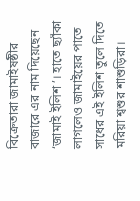বিক্রেতারা জামাইষষ্ঠীর বাজারে এর নাম দিয়েছেন ‘জামাই ইলিশ’। হাতে ছ্যাঁকা লাগলেও জামাইয়ের পাতে সাধের এই ইলিশ তুলে দিতে মরিয়া শ্বশুর শাশুড়িরা।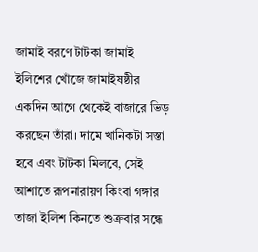জামাই বরণে টাটকা জামাই ইলিশের খোঁজে জামাইষষ্ঠীর একদিন আগে থেকেই বাজারে ভিড় করছেন তাঁরা। দামে খানিকটা সস্তা হবে এবং টাটকা মিলবে, সেই আশাতে রূপনারায়ণ কিংবা গঙ্গার তাজা ইলিশ কিনতে শুক্রবার সন্ধে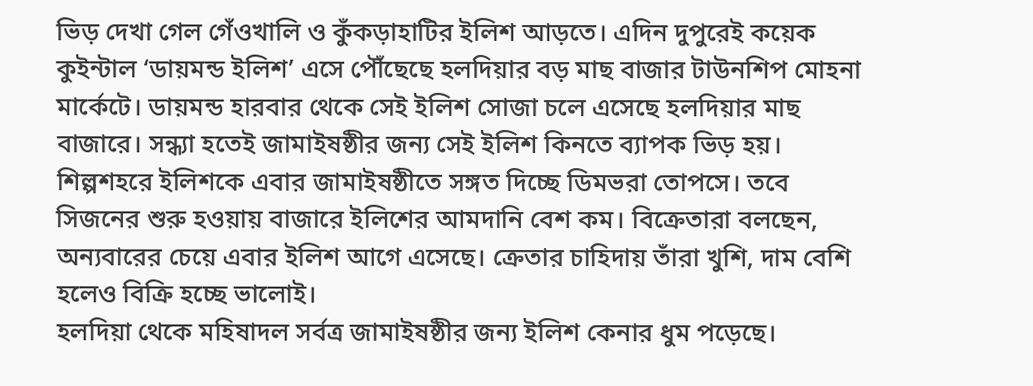ভিড় দেখা গেল গেঁওখালি ও কুঁকড়াহাটির ইলিশ আড়তে। এদিন দুপুরেই কয়েক কুইন্টাল ‘ডায়মন্ড ইলিশ’ এসে পৌঁছেছে হলদিয়ার বড় মাছ বাজার টাউনশিপ মোহনা মার্কেটে। ডায়মন্ড হারবার থেকে সেই ইলিশ সোজা চলে এসেছে হলদিয়ার মাছ বাজারে। সন্ধ্যা হতেই জামাইষষ্ঠীর জন্য সেই ইলিশ কিনতে ব্যাপক ভিড় হয়। শিল্পশহরে ইলিশকে এবার জামাইষষ্ঠীতে সঙ্গত দিচ্ছে ডিমভরা তোপসে। তবে সিজনের শুরু হওয়ায় বাজারে ইলিশের আমদানি বেশ কম। বিক্রেতারা বলছেন, অন্যবারের চেয়ে এবার ইলিশ আগে এসেছে। ক্রেতার চাহিদায় তাঁরা খুশি, দাম বেশি হলেও বিক্রি হচ্ছে ভালোই।
হলদিয়া থেকে মহিষাদল সর্বত্র জামাইষষ্ঠীর জন্য ইলিশ কেনার ধুম পড়েছে।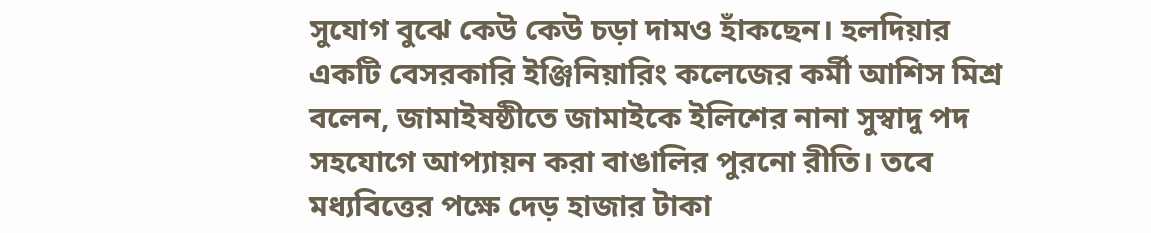সুযোগ বুঝে কেউ কেউ চড়া দামও হাঁকছেন। হলদিয়ার একটি বেসরকারি ইঞ্জিনিয়ারিং কলেজের কর্মী আশিস মিশ্র বলেন, জামাইষষ্ঠীতে জামাইকে ইলিশের নানা সুস্বাদু পদ সহযোগে আপ্যায়ন করা বাঙালির পুরনো রীতি। তবে মধ্যবিত্তের পক্ষে দেড় হাজার টাকা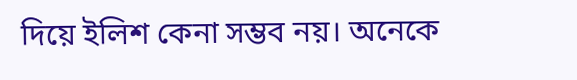দিয়ে ইলিশ কেনা সম্ভব নয়। অনেকে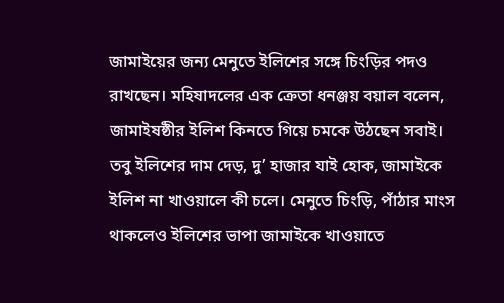জামাইয়ের জন্য মেনুতে ইলিশের সঙ্গে চিংড়ির পদও রাখছেন। মহিষাদলের এক ক্রেতা ধনঞ্জয় বয়াল বলেন, জামাইষষ্ঠীর ইলিশ কিনতে গিয়ে চমকে উঠছেন সবাই। তবু ইলিশের দাম দেড়, দু’ হাজার যাই হোক, জামাইকে ইলিশ না খাওয়ালে কী চলে। মেনুতে চিংড়ি, পাঁঠার মাংস থাকলেও ইলিশের ভাপা জামাইকে খাওয়াতে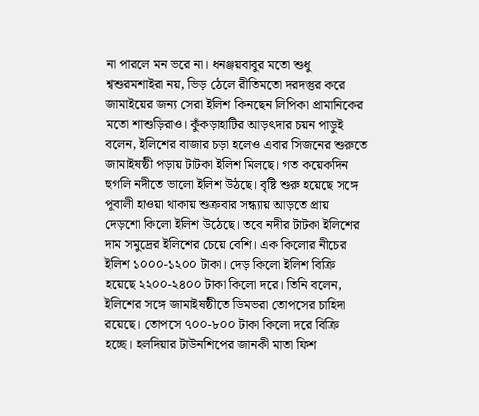না পারলে মন ভরে না। ধনঞ্জয়বাবুর মতো শুধু শ্বশুরমশাইরা নয়, ভিড় ঠেলে রীতিমতো দরদস্তুর করে জামাইয়ের জন্য সেরা ইলিশ কিনছেন লিপিকা প্রামানিকের মতো শাশুড়িরাও। কুঁকড়াহাটির আড়ৎদার চয়ন পাড়ুই বলেন, ইলিশের বাজার চড়া হলেও এবার সিজনের শুরুতে জামাইষষ্ঠী পড়ায় টাটকা ইলিশ মিলছে। গত কয়েকদিন হুগলি নদীতে ভালো ইলিশ উঠছে। বৃষ্টি শুরু হয়েছে সঙ্গে পূবালী হাওয়া থাকায় শুক্রবার সন্ধ্যায় আড়তে প্রায় দেড়শো কিলো ইলিশ উঠেছে। তবে নদীর টাটকা ইলিশের দাম সমুদ্রের ইলিশের চেয়ে বেশি। এক কিলোর নীচের ইলিশ ১০০০-১২০০ টাকা। দেড় কিলো ইলিশ বিক্রি হয়েছে ২২০০-২৪০০ টাকা কিলো দরে। তিনি বলেন, ইলিশের সঙ্গে জামাইষষ্ঠীতে ডিমভরা তোপসের চাহিদা রয়েছে। তোপসে ৭০০-৮০০ টাকা কিলো দরে বিক্রি হচ্ছে। হলদিয়ার টাউনশিপের জানকী মাতা ফিশ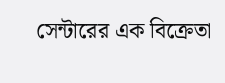সেন্টারের এক বিক্রেতা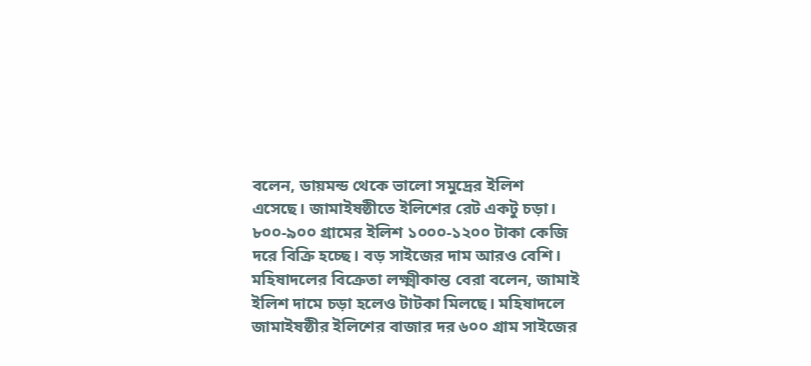বলেন, ডায়মন্ড থেকে ভালো সমুদ্রের ইলিশ এসেছে। জামাইষষ্ঠীতে ইলিশের রেট একটু চড়া। ৮০০-৯০০ গ্রামের ইলিশ ১০০০-১২০০ টাকা কেজি দরে বিক্রি হচ্ছে। বড় সাইজের দাম আরও বেশি। মহিষাদলের বিক্রেতা লক্ষ্মীকান্ত বেরা বলেন, জামাই ইলিশ দামে চড়া হলেও টাটকা মিলছে। মহিষাদলে জামাইষষ্ঠীর ইলিশের বাজার দর ৬০০ গ্রাম সাইজের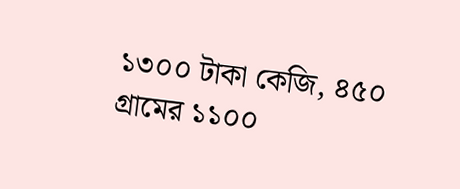১৩০০ টাকা কেজি, ৪৫০ গ্রামের ১১০০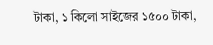টাকা, ১ কিলো সাইজের ১৫০০ টাকা,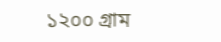১২০০ গ্রাম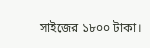সাইজের ১৮০০ টাকা।